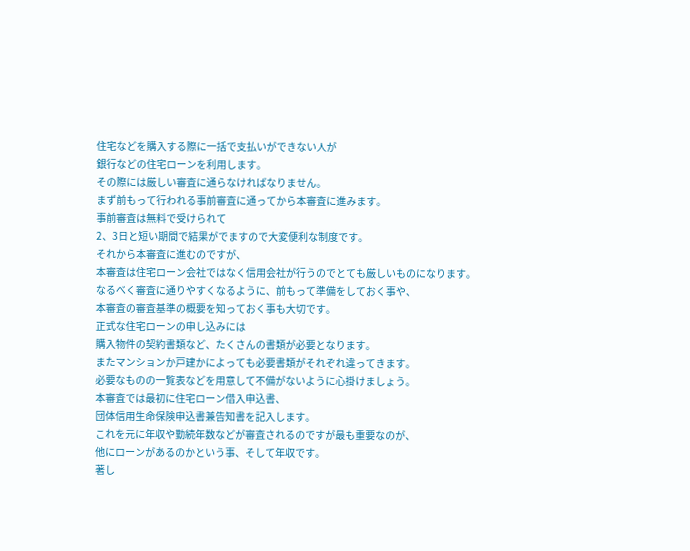住宅などを購入する際に一括で支払いができない人が
銀行などの住宅ローンを利用します。
その際には厳しい審査に通らなければなりません。
まず前もって行われる事前審査に通ってから本審査に進みます。
事前審査は無料で受けられて
2、3日と短い期間で結果がでますので大変便利な制度です。
それから本審査に進むのですが、
本審査は住宅ローン会社ではなく信用会社が行うのでとても厳しいものになります。
なるべく審査に通りやすくなるように、前もって準備をしておく事や、
本審査の審査基準の概要を知っておく事も大切です。
正式な住宅ローンの申し込みには
購入物件の契約書類など、たくさんの書類が必要となります。
またマンションか戸建かによっても必要書類がそれぞれ違ってきます。
必要なものの一覧表などを用意して不備がないように心掛けましょう。
本審査では最初に住宅ローン借入申込書、
団体信用生命保険申込書兼告知書を記入します。
これを元に年収や勤続年数などが審査されるのですが最も重要なのが、
他にローンがあるのかという事、そして年収です。
著し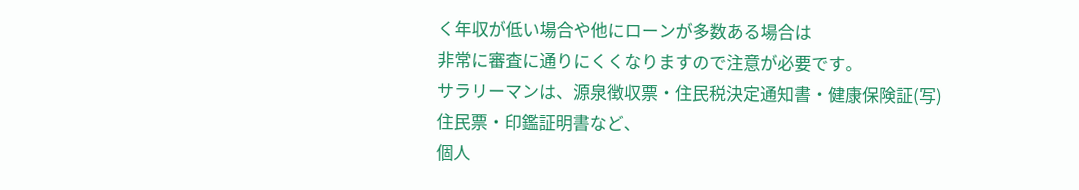く年収が低い場合や他にローンが多数ある場合は
非常に審査に通りにくくなりますので注意が必要です。
サラリーマンは、源泉徴収票・住民税決定通知書・健康保険証(写)
住民票・印鑑証明書など、
個人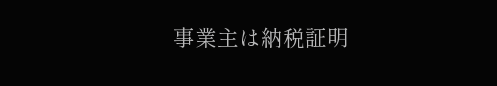事業主は納税証明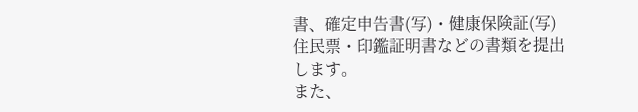書、確定申告書(写)・健康保険証(写)
住民票・印鑑証明書などの書類を提出します。
また、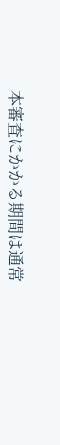本審査にかかる期間は通常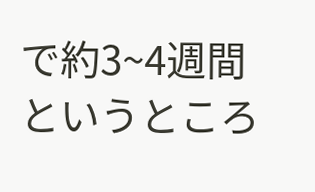で約3~4週間というところ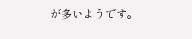が多いようです。